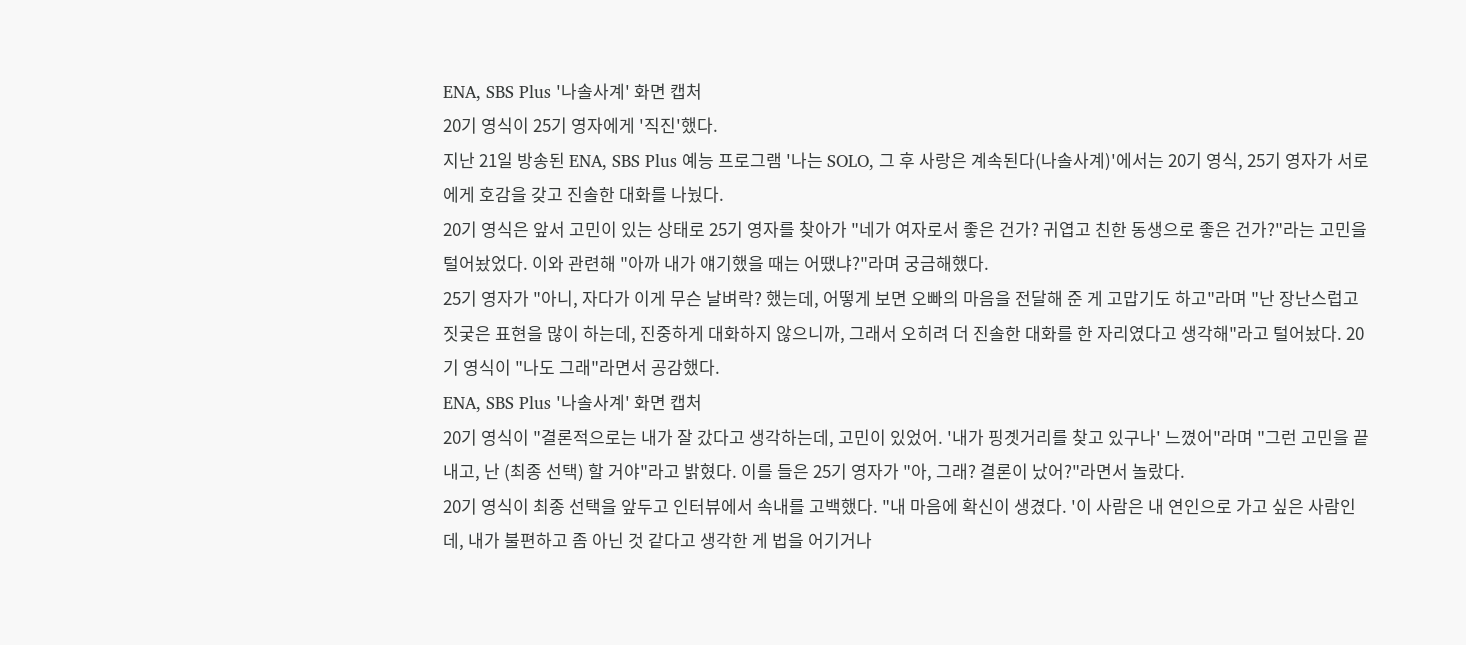ENA, SBS Plus '나솔사계' 화면 캡처
20기 영식이 25기 영자에게 '직진'했다.
지난 21일 방송된 ENA, SBS Plus 예능 프로그램 '나는 SOLO, 그 후 사랑은 계속된다(나솔사계)'에서는 20기 영식, 25기 영자가 서로에게 호감을 갖고 진솔한 대화를 나눴다.
20기 영식은 앞서 고민이 있는 상태로 25기 영자를 찾아가 "네가 여자로서 좋은 건가? 귀엽고 친한 동생으로 좋은 건가?"라는 고민을 털어놨었다. 이와 관련해 "아까 내가 얘기했을 때는 어땠냐?"라며 궁금해했다.
25기 영자가 "아니, 자다가 이게 무슨 날벼락? 했는데, 어떻게 보면 오빠의 마음을 전달해 준 게 고맙기도 하고"라며 "난 장난스럽고 짓궂은 표현을 많이 하는데, 진중하게 대화하지 않으니까, 그래서 오히려 더 진솔한 대화를 한 자리였다고 생각해"라고 털어놨다. 20기 영식이 "나도 그래"라면서 공감했다.
ENA, SBS Plus '나솔사계' 화면 캡처
20기 영식이 "결론적으로는 내가 잘 갔다고 생각하는데, 고민이 있었어. '내가 핑곗거리를 찾고 있구나' 느꼈어"라며 "그런 고민을 끝내고, 난 (최종 선택) 할 거야"라고 밝혔다. 이를 들은 25기 영자가 "아, 그래? 결론이 났어?"라면서 놀랐다.
20기 영식이 최종 선택을 앞두고 인터뷰에서 속내를 고백했다. "내 마음에 확신이 생겼다. '이 사람은 내 연인으로 가고 싶은 사람인데, 내가 불편하고 좀 아닌 것 같다고 생각한 게 법을 어기거나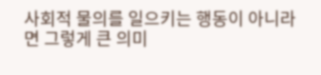사회적 물의를 일으키는 행동이 아니라면 그렇게 큰 의미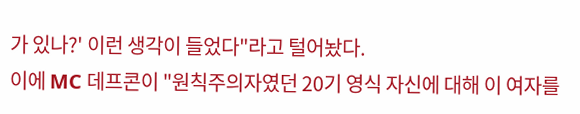가 있나?' 이런 생각이 들었다"라고 털어놨다.
이에 MC 데프콘이 "원칙주의자였던 20기 영식 자신에 대해 이 여자를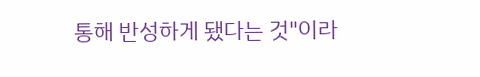통해 반성하게 됐다는 것"이라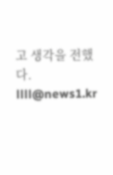고 생각을 전했다.
llll@news1.kr